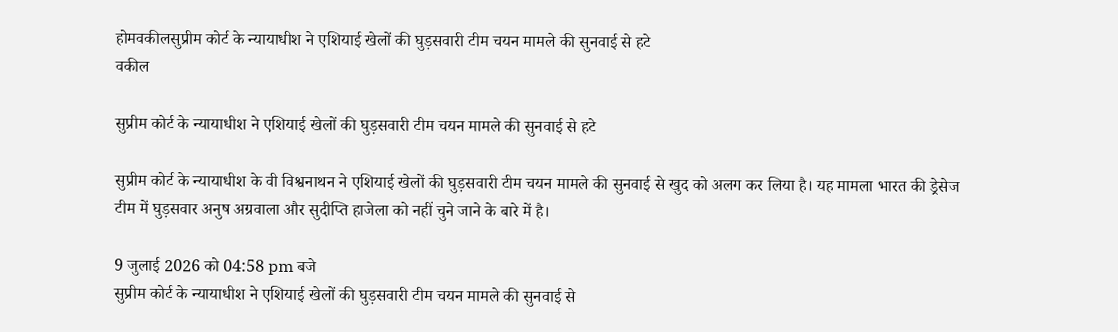होमवकीलसुप्रीम कोर्ट के न्यायाधीश ने एशियाई खेलों की घुड़सवारी टीम चयन मामले की सुनवाई से हटे
वकील

सुप्रीम कोर्ट के न्यायाधीश ने एशियाई खेलों की घुड़सवारी टीम चयन मामले की सुनवाई से हटे

सुप्रीम कोर्ट के न्यायाधीश के वी विश्वनाथन ने एशियाई खेलों की घुड़सवारी टीम चयन मामले की सुनवाई से खुद को अलग कर लिया है। यह मामला भारत की ड्रेसेज टीम में घुड़सवार अनुष अग्रवाला और सुदीप्ति हाजेला को नहीं चुने जाने के बारे में है।

9 जुलाई 2026 को 04:58 pm बजे
सुप्रीम कोर्ट के न्यायाधीश ने एशियाई खेलों की घुड़सवारी टीम चयन मामले की सुनवाई से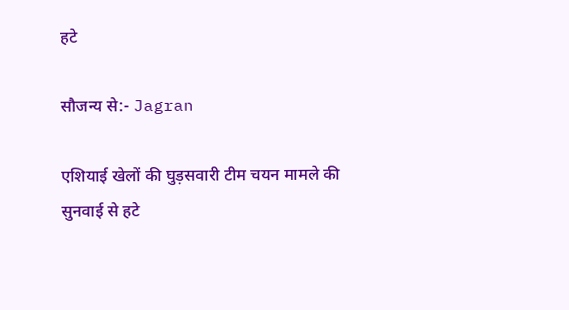हटे

सौजन्य से:- Jagran

एशियाई खेलों की घुड़सवारी टीम चयन मामले की सुनवाई से हटे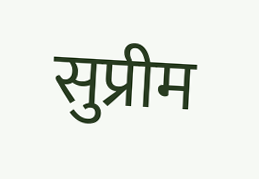सुप्रीम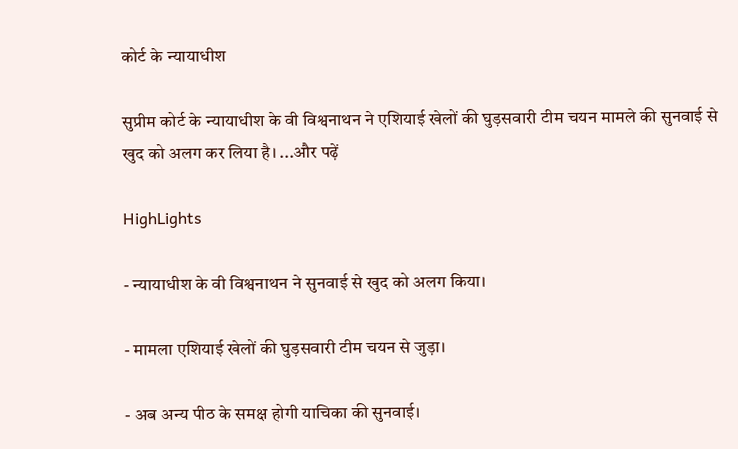कोर्ट के न्यायाधीश

सुप्रीम कोर्ट के न्यायाधीश के वी विश्वनाथन ने एशियाई खेलों की घुड़सवारी टीम चयन मामले की सुनवाई से खुद को अलग कर लिया है। ...और पढ़ें

HighLights

- न्यायाधीश के वी विश्वनाथन ने सुनवाई से खुद को अलग किया।

- मामला एशियाई खेलों की घुड़सवारी टीम चयन से जुड़ा।

- अब अन्य पीठ के समक्ष होगी याचिका की सुनवाई।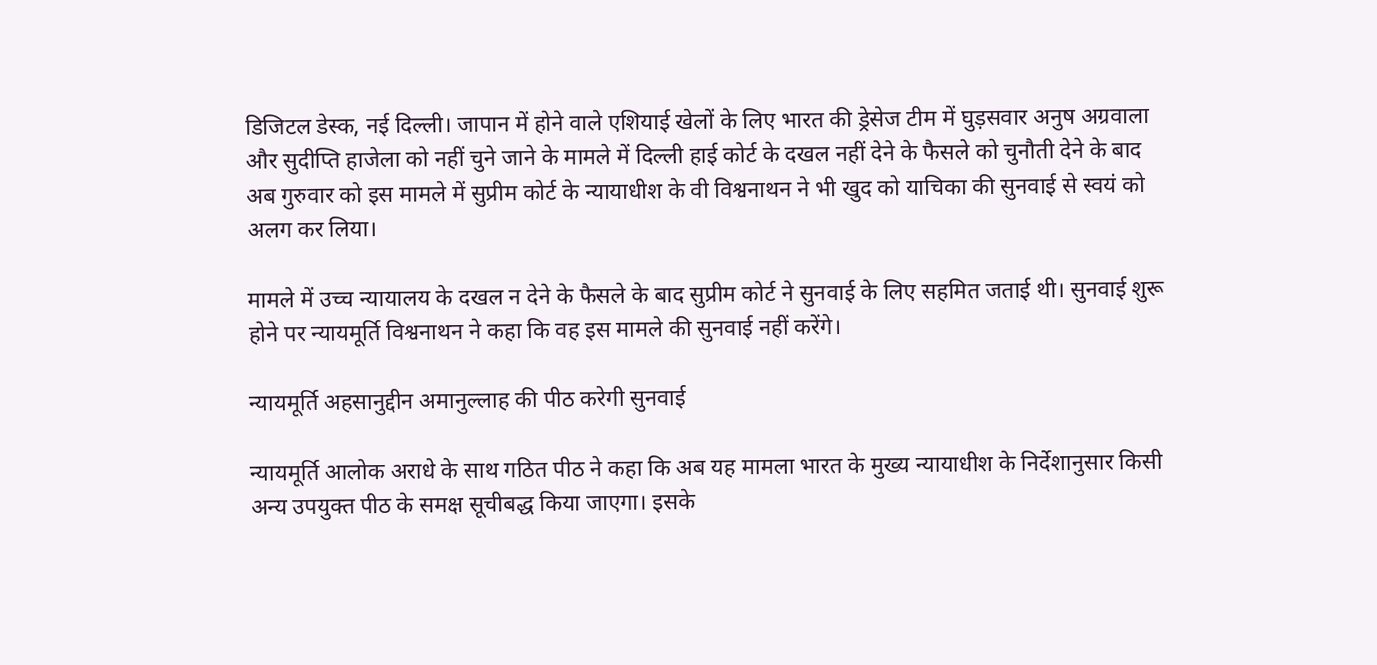डिजिटल डेस्क, नई दिल्ली। जापान में होने वाले एशियाई खेलों के लिए भारत की ड्रेसेज टीम में घुड़सवार अनुष अग्रवाला और सुदीप्ति हाजेला को नहीं चुने जाने के मामले में दिल्ली हाई कोर्ट के दखल नहीं देने के फैसले को चुनौती देने के बाद अब गुरुवार को इस मामले में सुप्रीम कोर्ट के न्यायाधीश के वी विश्वनाथन ने भी खुद को याचिका की सुनवाई से स्वयं को अलग कर लिया।

मामले में उच्च न्यायालय के दखल न देने के फैसले के बाद सुप्रीम कोर्ट ने सुनवाई के लिए सहमित जताई थी। सुनवाई शुरू होने पर न्यायमूर्ति विश्वनाथन ने कहा कि वह इस मामले की सुनवाई नहीं करेंगे।

न्यायमूर्ति अहसानुद्दीन अमानुल्लाह की पीठ करेगी सुनवाई

न्यायमूर्ति आलोक अराधे के साथ गठित पीठ ने कहा कि अब यह मामला भारत के मुख्य न्यायाधीश के निर्देशानुसार किसी अन्य उपयुक्त पीठ के समक्ष सूचीबद्ध किया जाएगा। इसके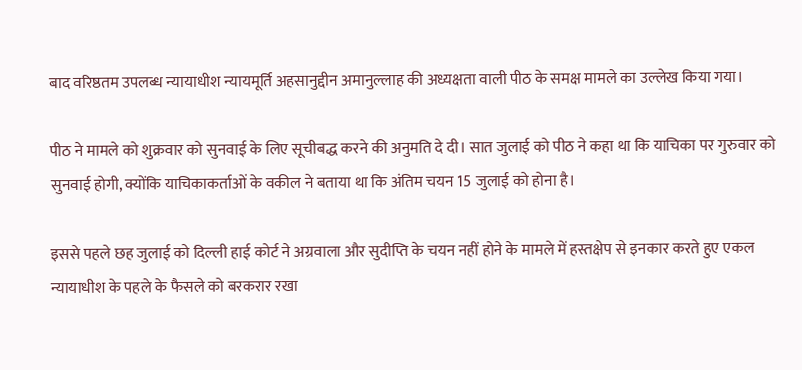बाद वरिष्ठतम उपलब्ध न्यायाधीश न्यायमूर्ति अहसानुद्दीन अमानुल्लाह की अध्यक्षता वाली पीठ के समक्ष मामले का उल्लेख किया गया।

पीठ ने मामले को शुक्रवार को सुनवाई के लिए सूचीबद्ध करने की अनुमति दे दी। सात जुलाई को पीठ ने कहा था कि याचिका पर गुरुवार को सुनवाई होगी, क्योंकि याचिकाकर्ताओं के वकील ने बताया था कि अंतिम चयन 15 जुलाई को होना है।

इससे पहले छह जुलाई को दिल्ली हाई कोर्ट ने अग्रवाला और सुदीप्ति के चयन नहीं होने के मामले में हस्तक्षेप से इनकार करते हुए एकल न्यायाधीश के पहले के फैसले को बरकरार रखा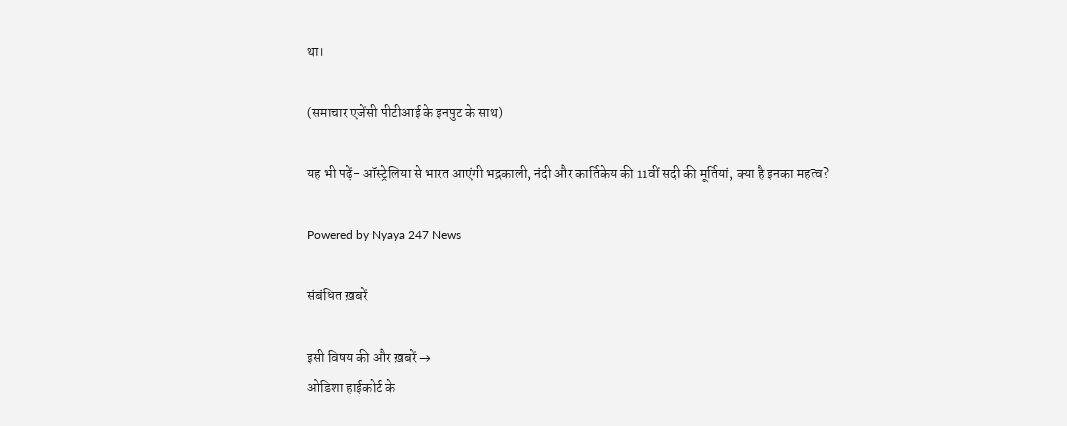था।

(समाचार एजेंसी पीटीआई के इनपुट के साथ)

यह भी पढ़ें- ऑस्ट्रेलिया से भारत आएंगी भद्रकाली, नंदी और कार्तिकेय की 11वीं सदी की मूर्तियां, क्या है इनका महत्व?

Powered by Nyaya 247 News

संबंधित ख़बरें

इसी विषय की और ख़बरें →
ओडिशा हाईकोर्ट के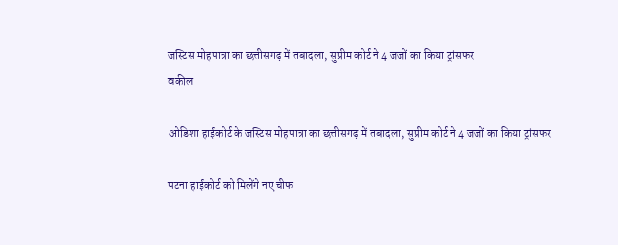जस्टिस मोहपात्रा का छत्तीसगढ़ में तबादला, सुप्रीम कोर्ट ने 4 जजों का किया ट्रांसफर
वकील

ओडिशा हाईकोर्ट के जस्टिस मोहपात्रा का छत्तीसगढ़ में तबादला, सुप्रीम कोर्ट ने 4 जजों का किया ट्रांसफर

पटना हाईकोर्ट को मिलेंगे नए चीफ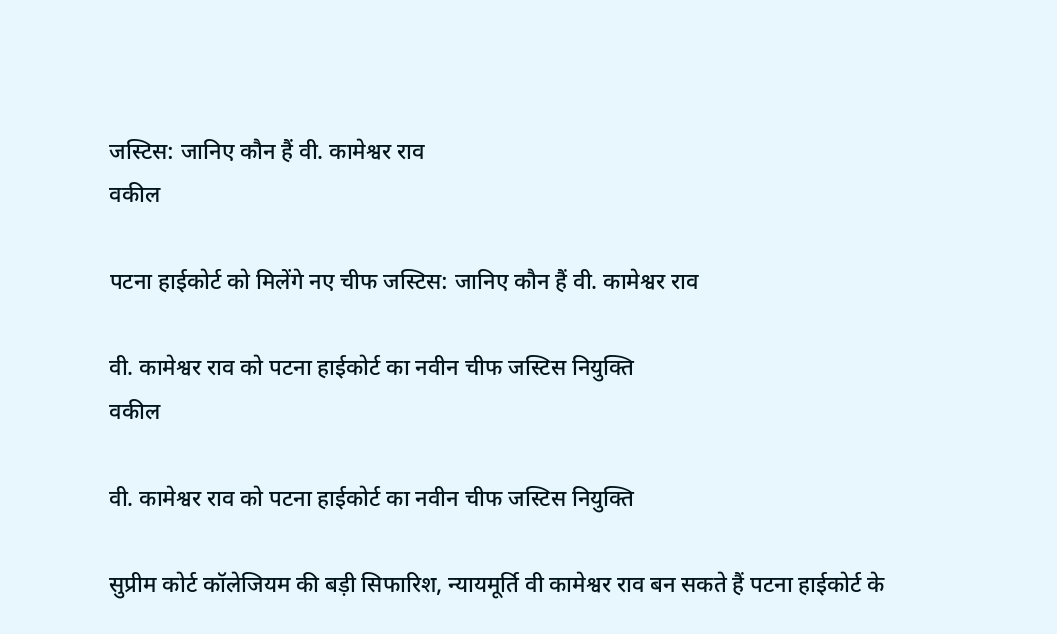जस्टिस: जानिए कौन हैं वी. कामेश्वर राव
वकील

पटना हाईकोर्ट को मिलेंगे नए चीफ जस्टिस: जानिए कौन हैं वी. कामेश्वर राव

वी. कामेश्वर राव को पटना हाईकोर्ट का नवीन चीफ जस्टिस नियुक्ति
वकील

वी. कामेश्वर राव को पटना हाईकोर्ट का नवीन चीफ जस्टिस नियुक्ति

सुप्रीम कोर्ट कॉलेजियम की बड़ी सिफारिश, न्यायमूर्ति वी कामेश्वर राव बन सकते हैं पटना हाईकोर्ट के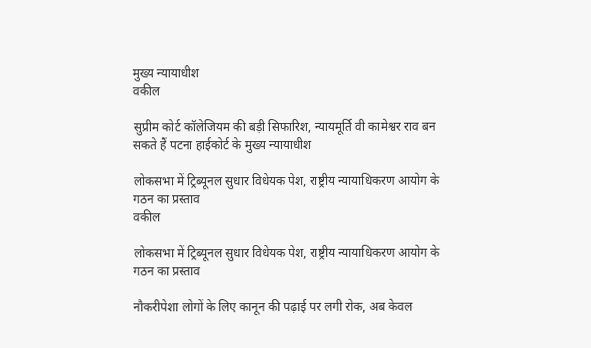मुख्य न्यायाधीश
वकील

सुप्रीम कोर्ट कॉलेजियम की बड़ी सिफारिश, न्यायमूर्ति वी कामेश्वर राव बन सकते हैं पटना हाईकोर्ट के मुख्य न्यायाधीश

लोकसभा में ट्रिब्यूनल सुधार विधेयक पेश, राष्ट्रीय न्यायाधिकरण आयोग के गठन का प्रस्ताव
वकील

लोकसभा में ट्रिब्यूनल सुधार विधेयक पेश, राष्ट्रीय न्यायाधिकरण आयोग के गठन का प्रस्ताव

नौकरीपेशा लोगों के लिए कानून की पढ़ाई पर लगी रोक, अब केवल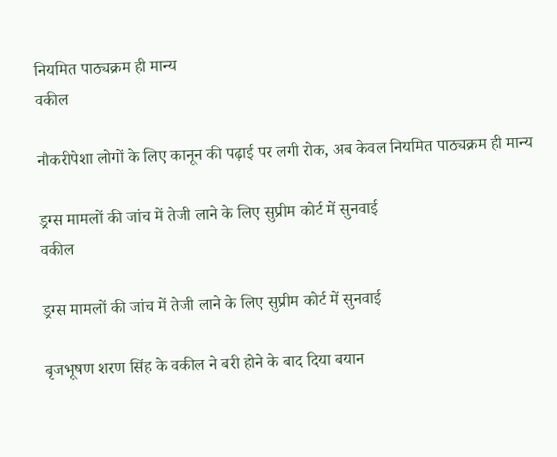नियमित पाठ्यक्रम ही मान्य
वकील

नौकरीपेशा लोगों के लिए कानून की पढ़ाई पर लगी रोक, अब केवल नियमित पाठ्यक्रम ही मान्य

ड्रग्स मामलों की जांच में तेजी लाने के लिए सुप्रीम कोर्ट में सुनवाई
वकील

ड्रग्स मामलों की जांच में तेजी लाने के लिए सुप्रीम कोर्ट में सुनवाई

बृजभूषण शरण सिंह के वकील ने बरी होने के बाद दिया बयान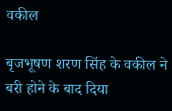वकील

बृजभूषण शरण सिंह के वकील ने बरी होने के बाद दिया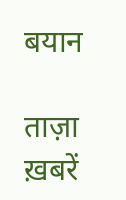बयान

ताज़ा ख़बरें